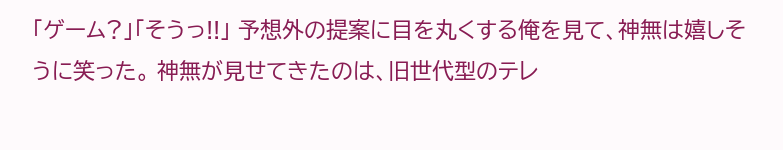「ゲーム?」「そうっ!!」 予想外の提案に目を丸くする俺を見て、神無は嬉しそうに笑った。 神無が見せてきたのは、旧世代型のテレ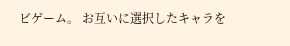ビゲーム。 お互いに選択したキャラを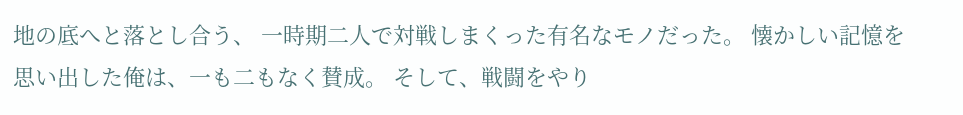地の底へと落とし合う、 一時期二人で対戦しまくった有名なモノだった。 懐かしい記憶を思い出した俺は、一も二もなく賛成。 そして、戦闘をやり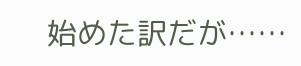始めた訳だが……